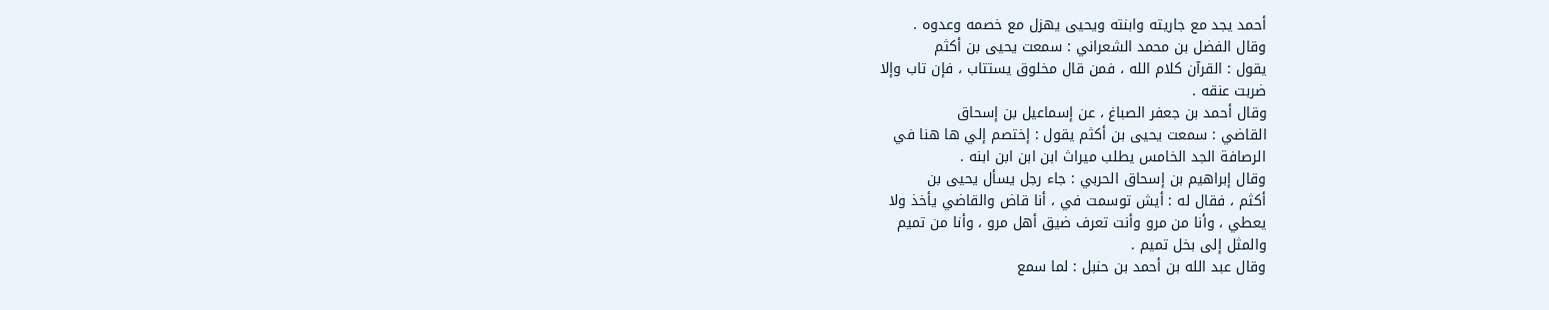أحمد يجد مع جاريته وابنته ويحيى يهزل مع خصمه وعدوه .
وقال الفضل بن محمد الشعراني : سمعت يحيى بن أكثم
يقول : القرآن كلام الله ، فمن قال مخلوق يستتاب ، فإن تاب وإلا
ضربت عنقه .
وقال أحمد بن جعفر الصباغ ، عن إسماعيل بن إسحاق
القاضي : سمعت يحيى بن أكثم يقول : إختصم إلي ها هنا في
الرصافة الجد الخامس يطلب ميراث ابن ابن ابن ابنه .
وقال إبراهيم بن إسحاق الحربي : جاء رجل يسأل يحيى بن
أكثم ، فقال له : أيش توسمت في ، أنا قاض والقاضي يأخذ ولا
يعطي ، وأنا من مرو وأنت تعرف ضيق أهل مرو ، وأنا من تميم
والمثل إلى بخل تميم .
وقال عبد الله بن أحمد بن حنبل : لما سمع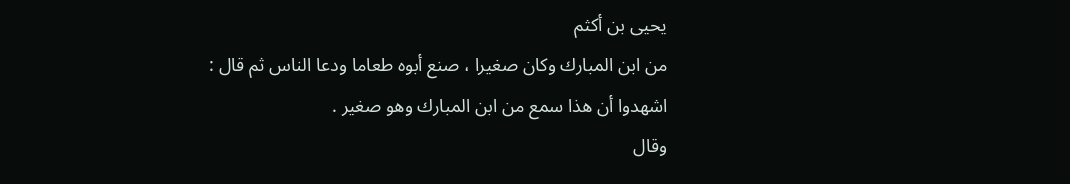يحيى بن أكثم
من ابن المبارك وكان صغيرا ، صنع أبوه طعاما ودعا الناس ثم قال :
اشهدوا أن هذا سمع من ابن المبارك وهو صغير .
وقال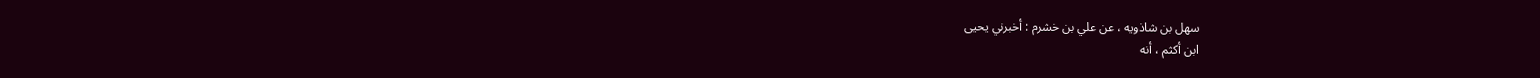سهل بن شاذويه ، عن علي بن خشرم : أخبرني يحيى
ابن أكثم ، أنه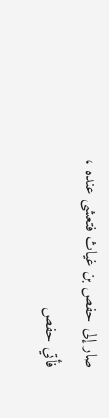صار إلى حفص بن غياث فتعشى عنده ، فأتي حفص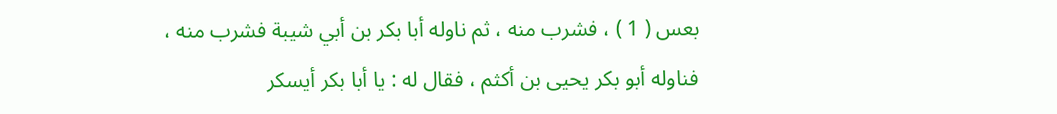بعس ( 1 ) ، فشرب منه ، ثم ناوله أبا بكر بن أبي شيبة فشرب منه ،
فناوله أبو بكر يحيى بن أكثم ، فقال له : يا أبا بكر أيسكر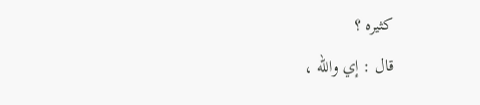كثيره ؟
قال : إي والله ،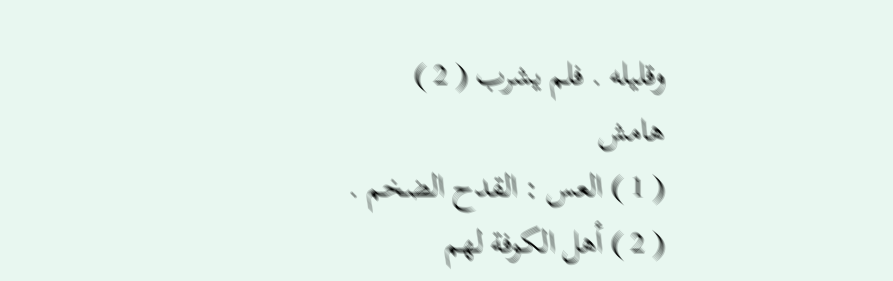وقليله . فلم يشرب ( 2 )
هامش
( 1 ) العس : القدح الضخم .
( 2 ) أهل الكوفة لهم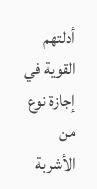أدلتهم القوية في إجازة نوع من الأشربة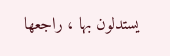يستدلون بها ، راجعها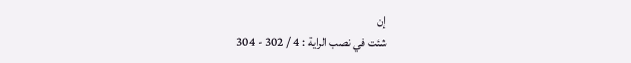إن
شئت في نصب الراية : 4 / 302 - 304